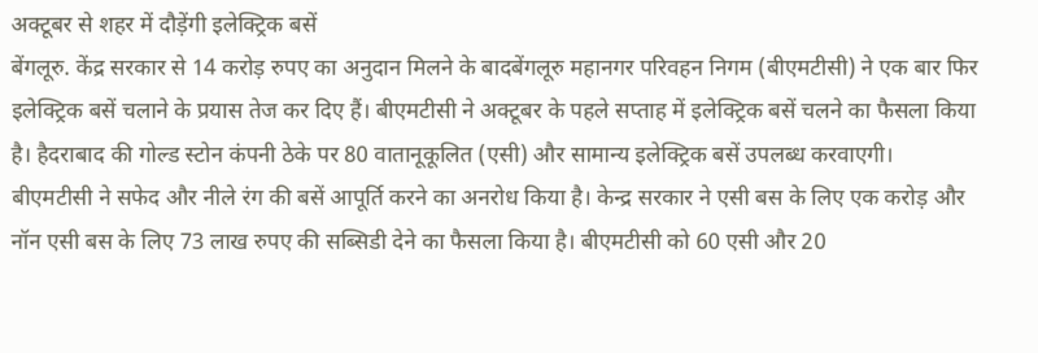अक्टूबर से शहर में दौड़ेंगी इलेक्ट्रिक बसें
बेंगलूरु. केंद्र सरकार से 14 करोड़ रुपए का अनुदान मिलने के बादबेंगलूरु महानगर परिवहन निगम (बीएमटीसी) ने एक बार फिर इलेक्ट्रिक बसें चलाने के प्रयास तेज कर दिए हैं। बीएमटीसी ने अक्टूबर के पहले सप्ताह में इलेक्ट्रिक बसें चलने का फैसला किया है। हैदराबाद की गोल्ड स्टोन कंपनी ठेके पर 80 वातानूकूलित (एसी) और सामान्य इलेक्ट्रिक बसें उपलब्ध करवाएगी।
बीएमटीसी ने सफेद और नीले रंग की बसें आपूर्ति करने का अनरोध किया है। केन्द्र सरकार ने एसी बस के लिए एक करोड़ और नॉन एसी बस के लिए 73 लाख रुपए की सब्सिडी देने का फैसला किया है। बीएमटीसी को 60 एसी और 20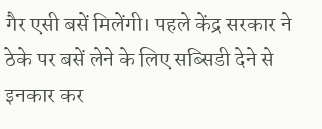गैर एसी बसें मिलेंगी। पहले केंद्र सरकार ने ठेके पर बसें लेने के लिए सब्सिडी देने से इनकार कर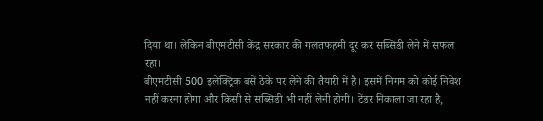दिया था। लेकिन बीएमटीसी केंद्र सरकार की गलतफहमी दूर कर सब्सिडी लेने में सफल रहा।
बीएमटीसी 500 इलेक्ट्रिक बसें ठेके पर लेने की तैयारी में है। इसमें निगम को कोई निवेश नहीं करना होगा और किसी से सब्सिडी भी नहीं लेनी होगी। टेंडर निकाला जा रहा है,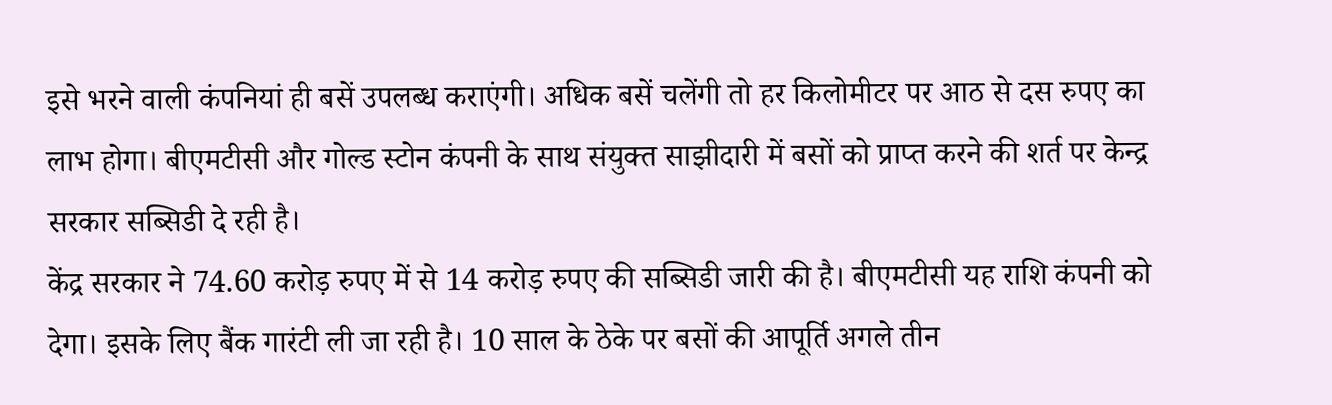इसे भरने वाली कंपनियां ही बसें उपलब्ध कराएंगी। अधिक बसें चलेंगी तो हर किलोमीटर पर आठ से दस रुपए का लाभ होगा। बीएमटीसी और गोल्ड स्टोन कंपनी के साथ संयुक्त साझीदारी में बसों को प्राप्त करने की शर्त पर केन्द्र सरकार सब्सिडी दे रही है।
केंद्र सरकार ने 74.60 करोड़ रुपए में से 14 करोड़ रुपए की सब्सिडी जारी की है। बीएमटीसी यह राशि कंपनी को देगा। इसके लिए बैंक गारंटी ली जा रही है। 10 साल के ठेके पर बसों की आपूर्ति अगले तीन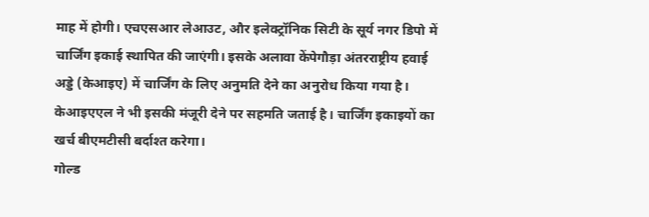माह में होगी। एचएसआर लेआउट, और इलेक्ट्रॉनिक सिटी के सूर्य नगर डिपो में चार्जिंग इकाई स्थापित की जाएंगी। इसके अलावा केंपेगौड़ा अंतरराष्ट्रीय हवाई अड्डे (केआइए) में चार्जिंग के लिए अनुमति देने का अनुरोध किया गया है। केआइएएल ने भी इसकी मंजूरी देने पर सहमति जताई है। चार्जिंग इकाइयों का खर्च बीएमटीसी बर्दाश्त करेगा।
गोल्ड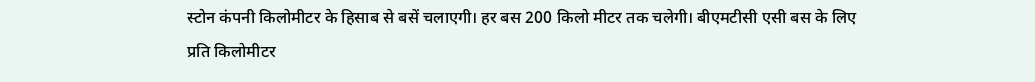स्टोन कंपनी किलोमीटर के हिसाब से बसें चलाएगी। हर बस 200 किलो मीटर तक चलेगी। बीएमटीसी एसी बस के लिए प्रति किलोमीटर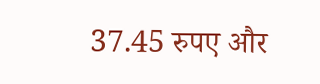37.45 रुपए और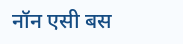नॉन एसी बस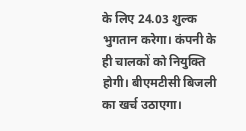के लिए 24.03 शुल्क भुगतान करेगा। कंपनी के ही चालकों को नियुक्ति होगी। बीएमटीसी बिजली का खर्च उठाएगा।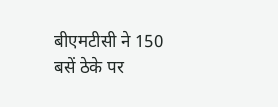बीएमटीसी ने 150 बसें ठेके पर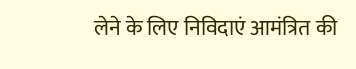लेने के लिए निविदाएं आमंत्रित की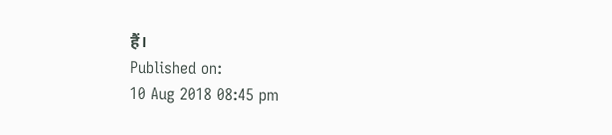हैं।
Published on:
10 Aug 2018 08:45 pm